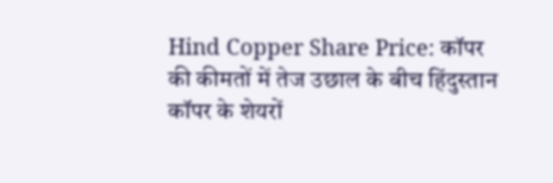Hind Copper Share Price: कॉपर की कीमतों में तेज उछाल के बीच हिंदुस्तान कॉपर के शेयरों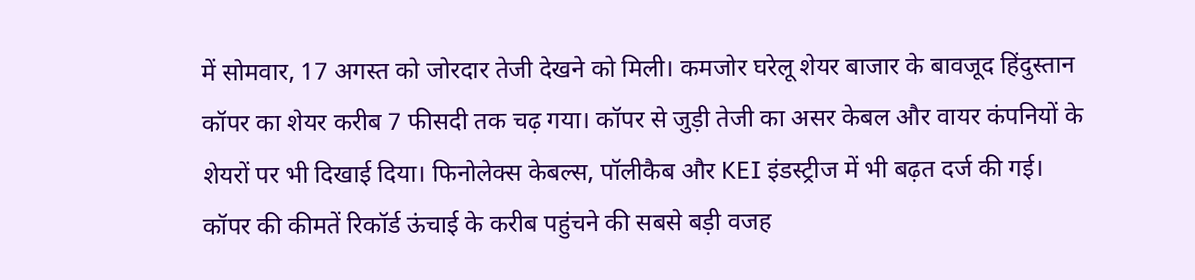में सोमवार, 17 अगस्त को जोरदार तेजी देखने को मिली। कमजोर घरेलू शेयर बाजार के बावजूद हिंदुस्तान कॉपर का शेयर करीब 7 फीसदी तक चढ़ गया। कॉपर से जुड़ी तेजी का असर केबल और वायर कंपनियों के शेयरों पर भी दिखाई दिया। फिनोलेक्स केबल्स, पॉलीकैब और KEI इंडस्ट्रीज में भी बढ़त दर्ज की गई।
कॉपर की कीमतें रिकॉर्ड ऊंचाई के करीब पहुंचने की सबसे बड़ी वजह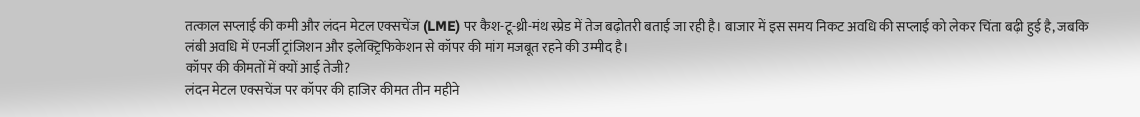तत्काल सप्लाई की कमी और लंदन मेटल एक्सचेंज (LME) पर कैश-टू-थ्री-मंथ स्प्रेड में तेज बढ़ोतरी बताई जा रही है। बाजार में इस समय निकट अवधि की सप्लाई को लेकर चिंता बढ़ी हुई है, जबकि लंबी अवधि में एनर्जी ट्रांजिशन और इलेक्ट्रिफिकेशन से कॉपर की मांग मजबूत रहने की उम्मीद है।
कॉपर की कीमतों में क्यों आई तेजी?
लंदन मेटल एक्सचेंज पर कॉपर की हाजिर कीमत तीन महीने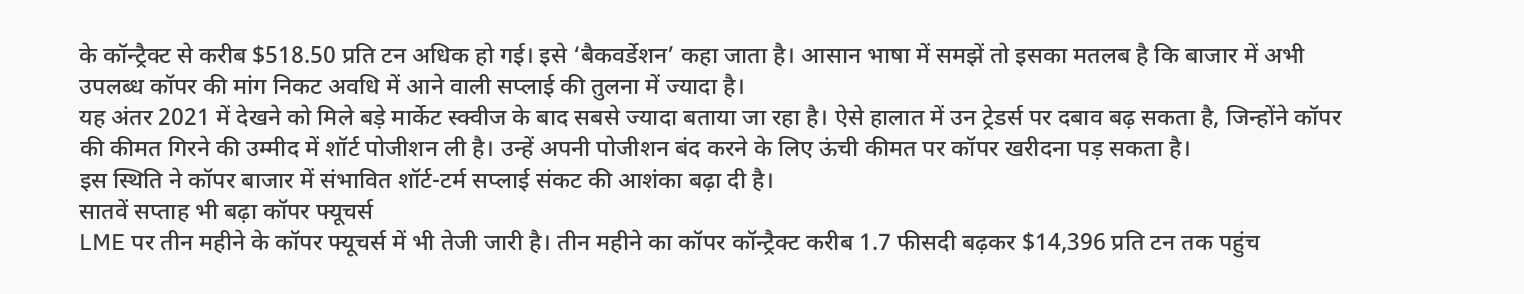के कॉन्ट्रैक्ट से करीब $518.50 प्रति टन अधिक हो गई। इसे ‘बैकवर्डेशन’ कहा जाता है। आसान भाषा में समझें तो इसका मतलब है कि बाजार में अभी उपलब्ध कॉपर की मांग निकट अवधि में आने वाली सप्लाई की तुलना में ज्यादा है।
यह अंतर 2021 में देखने को मिले बड़े मार्केट स्क्वीज के बाद सबसे ज्यादा बताया जा रहा है। ऐसे हालात में उन ट्रेडर्स पर दबाव बढ़ सकता है, जिन्होंने कॉपर की कीमत गिरने की उम्मीद में शॉर्ट पोजीशन ली है। उन्हें अपनी पोजीशन बंद करने के लिए ऊंची कीमत पर कॉपर खरीदना पड़ सकता है।
इस स्थिति ने कॉपर बाजार में संभावित शॉर्ट-टर्म सप्लाई संकट की आशंका बढ़ा दी है।
सातवें सप्ताह भी बढ़ा कॉपर फ्यूचर्स
LME पर तीन महीने के कॉपर फ्यूचर्स में भी तेजी जारी है। तीन महीने का कॉपर कॉन्ट्रैक्ट करीब 1.7 फीसदी बढ़कर $14,396 प्रति टन तक पहुंच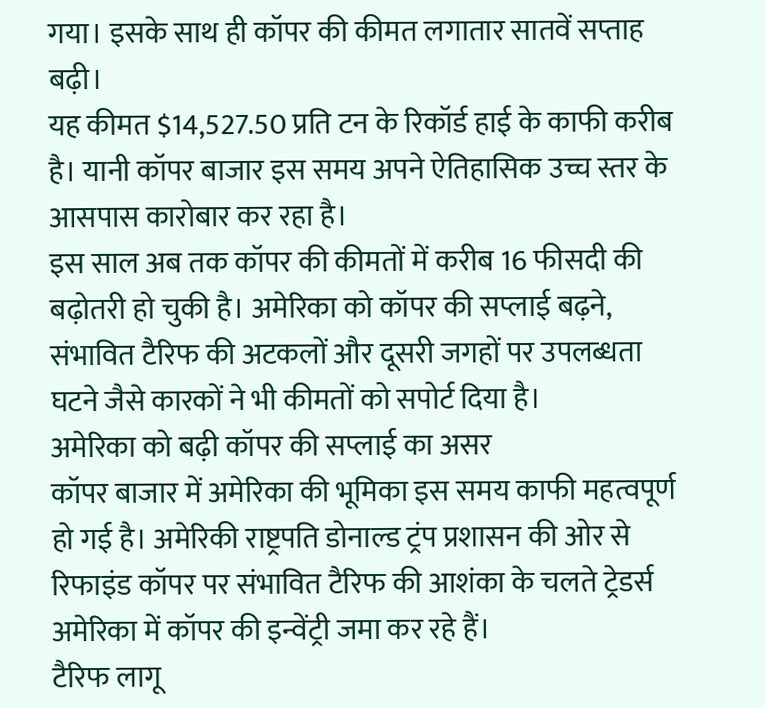गया। इसके साथ ही कॉपर की कीमत लगातार सातवें सप्ताह बढ़ी।
यह कीमत $14,527.50 प्रति टन के रिकॉर्ड हाई के काफी करीब है। यानी कॉपर बाजार इस समय अपने ऐतिहासिक उच्च स्तर के आसपास कारोबार कर रहा है।
इस साल अब तक कॉपर की कीमतों में करीब 16 फीसदी की बढ़ोतरी हो चुकी है। अमेरिका को कॉपर की सप्लाई बढ़ने, संभावित टैरिफ की अटकलों और दूसरी जगहों पर उपलब्धता घटने जैसे कारकों ने भी कीमतों को सपोर्ट दिया है।
अमेरिका को बढ़ी कॉपर की सप्लाई का असर
कॉपर बाजार में अमेरिका की भूमिका इस समय काफी महत्वपूर्ण हो गई है। अमेरिकी राष्ट्रपति डोनाल्ड ट्रंप प्रशासन की ओर से रिफाइंड कॉपर पर संभावित टैरिफ की आशंका के चलते ट्रेडर्स अमेरिका में कॉपर की इन्वेंट्री जमा कर रहे हैं।
टैरिफ लागू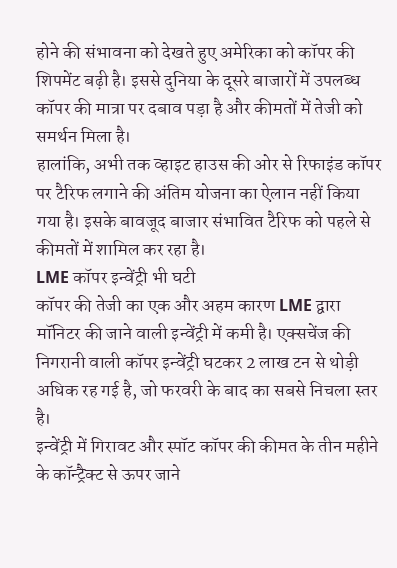होने की संभावना को देखते हुए अमेरिका को कॉपर की शिपमेंट बढ़ी है। इससे दुनिया के दूसरे बाजारों में उपलब्ध कॉपर की मात्रा पर दबाव पड़ा है और कीमतों में तेजी को समर्थन मिला है।
हालांकि, अभी तक व्हाइट हाउस की ओर से रिफाइंड कॉपर पर टैरिफ लगाने की अंतिम योजना का ऐलान नहीं किया गया है। इसके बावजूद बाजार संभावित टैरिफ को पहले से कीमतों में शामिल कर रहा है।
LME कॉपर इन्वेंट्री भी घटी
कॉपर की तेजी का एक और अहम कारण LME द्वारा मॉनिटर की जाने वाली इन्वेंट्री में कमी है। एक्सचेंज की निगरानी वाली कॉपर इन्वेंट्री घटकर 2 लाख टन से थोड़ी अधिक रह गई है, जो फरवरी के बाद का सबसे निचला स्तर है।
इन्वेंट्री में गिरावट और स्पॉट कॉपर की कीमत के तीन महीने के कॉन्ट्रैक्ट से ऊपर जाने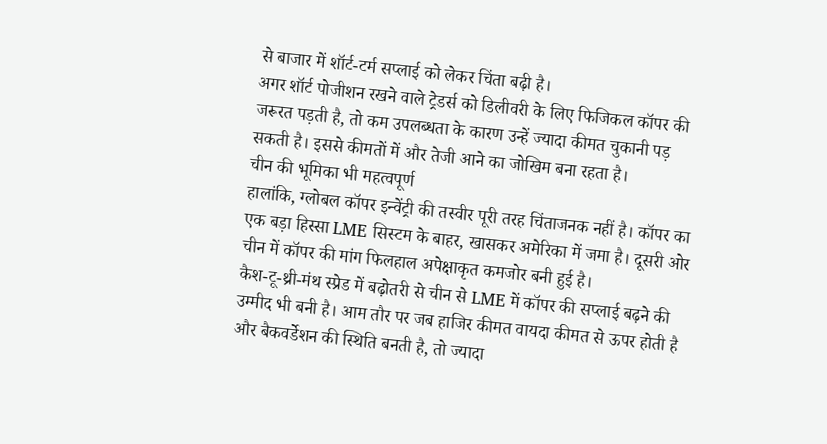से बाजार में शॉर्ट-टर्म सप्लाई को लेकर चिंता बढ़ी है।
अगर शॉर्ट पोजीशन रखने वाले ट्रेडर्स को डिलीवरी के लिए फिजिकल कॉपर की जरूरत पड़ती है, तो कम उपलब्धता के कारण उन्हें ज्यादा कीमत चुकानी पड़ सकती है। इससे कीमतों में और तेजी आने का जोखिम बना रहता है।
चीन की भूमिका भी महत्वपूर्ण
हालांकि, ग्लोबल कॉपर इन्वेंट्री की तस्वीर पूरी तरह चिंताजनक नहीं है। कॉपर का एक बड़ा हिस्सा LME सिस्टम के बाहर, खासकर अमेरिका में जमा है। दूसरी ओर चीन में कॉपर की मांग फिलहाल अपेक्षाकृत कमजोर बनी हुई है।
कैश-टू-थ्री-मंथ स्प्रेड में बढ़ोतरी से चीन से LME में कॉपर की सप्लाई बढ़ने की उम्मीद भी बनी है। आम तौर पर जब हाजिर कीमत वायदा कीमत से ऊपर होती है और बैकवर्डेशन की स्थिति बनती है, तो ज्यादा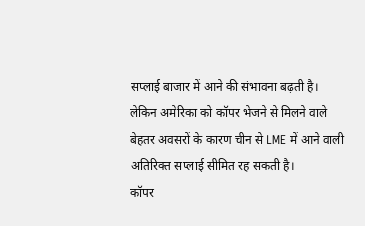सप्लाई बाजार में आने की संभावना बढ़ती है।
लेकिन अमेरिका को कॉपर भेजने से मिलने वाले बेहतर अवसरों के कारण चीन से LME में आने वाली अतिरिक्त सप्लाई सीमित रह सकती है।
कॉपर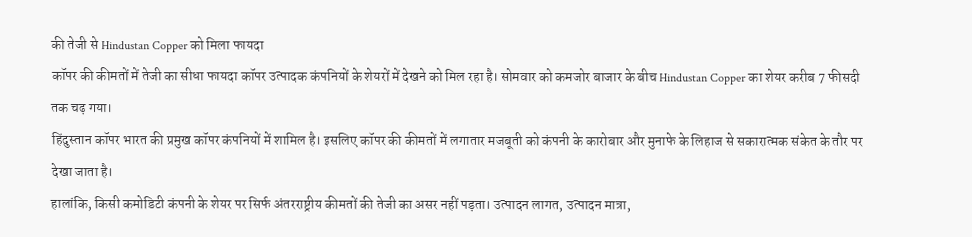की तेजी से Hindustan Copper को मिला फायदा
कॉपर की कीमतों में तेजी का सीधा फायदा कॉपर उत्पादक कंपनियों के शेयरों में देखने को मिल रहा है। सोमवार को कमजोर बाजार के बीच Hindustan Copper का शेयर करीब 7 फीसदी तक चढ़ गया।
हिंदुस्तान कॉपर भारत की प्रमुख कॉपर कंपनियों में शामिल है। इसलिए कॉपर की कीमतों में लगातार मजबूती को कंपनी के कारोबार और मुनाफे के लिहाज से सकारात्मक संकेत के तौर पर देखा जाता है।
हालांकि, किसी कमोडिटी कंपनी के शेयर पर सिर्फ अंतरराष्ट्रीय कीमतों की तेजी का असर नहीं पड़ता। उत्पादन लागत, उत्पादन मात्रा,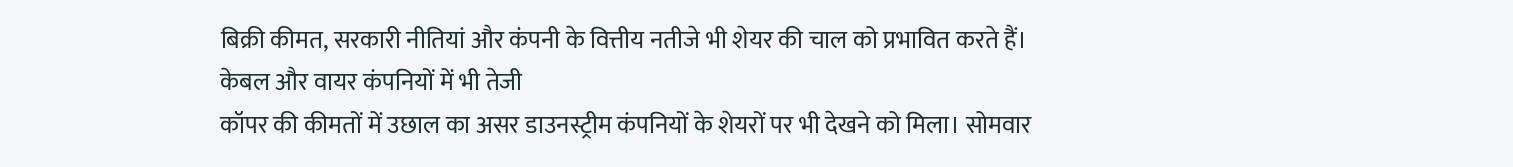बिक्री कीमत, सरकारी नीतियां और कंपनी के वित्तीय नतीजे भी शेयर की चाल को प्रभावित करते हैं।
केबल और वायर कंपनियों में भी तेजी
कॉपर की कीमतों में उछाल का असर डाउनस्ट्रीम कंपनियों के शेयरों पर भी देखने को मिला। सोमवार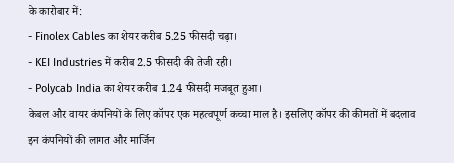के कारोबार में:
- Finolex Cables का शेयर करीब 5.25 फीसदी चढ़ा।
- KEI Industries में करीब 2.5 फीसदी की तेजी रही।
- Polycab India का शेयर करीब 1.24 फीसदी मजबूत हुआ।
केबल और वायर कंपनियों के लिए कॉपर एक महत्वपूर्ण कच्चा माल है। इसलिए कॉपर की कीमतों में बदलाव इन कंपनियों की लागत और मार्जिन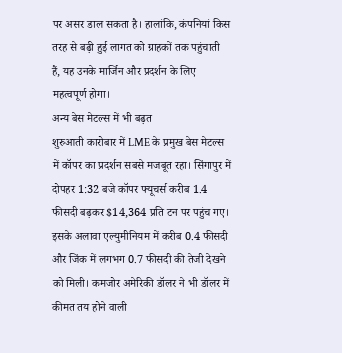पर असर डाल सकता है। हालांकि, कंपनियां किस तरह से बढ़ी हुई लागत को ग्राहकों तक पहुंचाती हैं, यह उनके मार्जिन और प्रदर्शन के लिए महत्वपूर्ण होगा।
अन्य बेस मेटल्स में भी बढ़त
शुरुआती कारोबार में LME के प्रमुख बेस मेटल्स में कॉपर का प्रदर्शन सबसे मजबूत रहा। सिंगापुर में दोपहर 1:32 बजे कॉपर फ्यूचर्स करीब 1.4 फीसदी बढ़कर $14,364 प्रति टन पर पहुंच गए।
इसके अलावा एल्युमीनियम में करीब 0.4 फीसदी और जिंक में लगभग 0.7 फीसदी की तेजी देखने को मिली। कमजोर अमेरिकी डॉलर ने भी डॉलर में कीमत तय होने वाली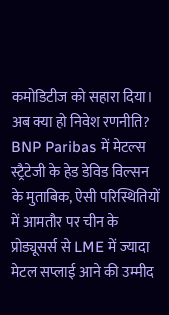कमोडिटीज को सहारा दिया।
अब क्या हो निवेश रणनीति?
BNP Paribas में मेटल्स स्ट्रैटेजी के हेड डेविड विल्सन के मुताबिक, ऐसी परिस्थितियों में आमतौर पर चीन के प्रोड्यूसर्स से LME में ज्यादा मेटल सप्लाई आने की उम्मीद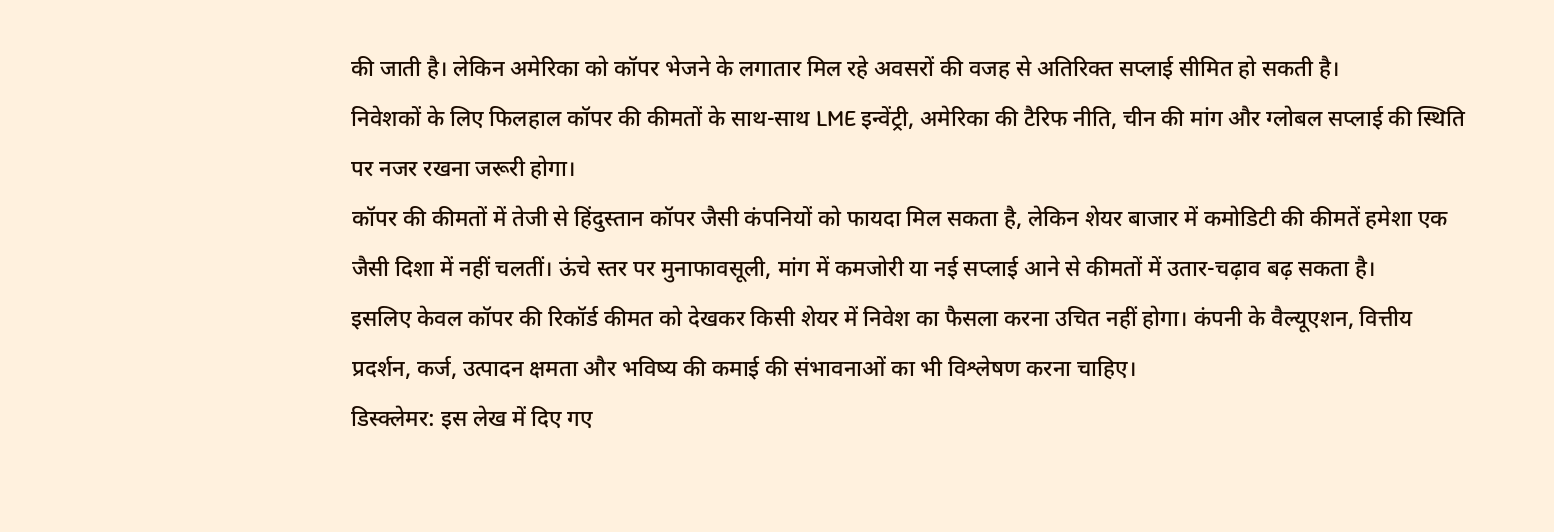की जाती है। लेकिन अमेरिका को कॉपर भेजने के लगातार मिल रहे अवसरों की वजह से अतिरिक्त सप्लाई सीमित हो सकती है।
निवेशकों के लिए फिलहाल कॉपर की कीमतों के साथ-साथ LME इन्वेंट्री, अमेरिका की टैरिफ नीति, चीन की मांग और ग्लोबल सप्लाई की स्थिति पर नजर रखना जरूरी होगा।
कॉपर की कीमतों में तेजी से हिंदुस्तान कॉपर जैसी कंपनियों को फायदा मिल सकता है, लेकिन शेयर बाजार में कमोडिटी की कीमतें हमेशा एक जैसी दिशा में नहीं चलतीं। ऊंचे स्तर पर मुनाफावसूली, मांग में कमजोरी या नई सप्लाई आने से कीमतों में उतार-चढ़ाव बढ़ सकता है।
इसलिए केवल कॉपर की रिकॉर्ड कीमत को देखकर किसी शेयर में निवेश का फैसला करना उचित नहीं होगा। कंपनी के वैल्यूएशन, वित्तीय प्रदर्शन, कर्ज, उत्पादन क्षमता और भविष्य की कमाई की संभावनाओं का भी विश्लेषण करना चाहिए।
डिस्क्लेमर: इस लेख में दिए गए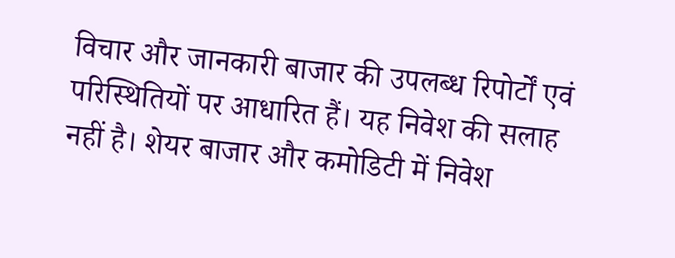विचार और जानकारी बाजार की उपलब्ध रिपोर्टों एवं परिस्थितियों पर आधारित हैं। यह निवेश की सलाह नहीं है। शेयर बाजार और कमोडिटी में निवेश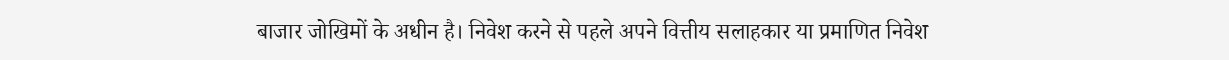बाजार जोखिमों के अधीन है। निवेश करने से पहले अपने वित्तीय सलाहकार या प्रमाणित निवेश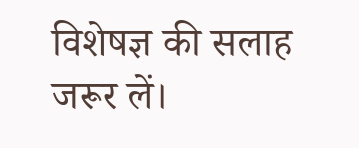विशेषज्ञ की सलाह जरूर लें।